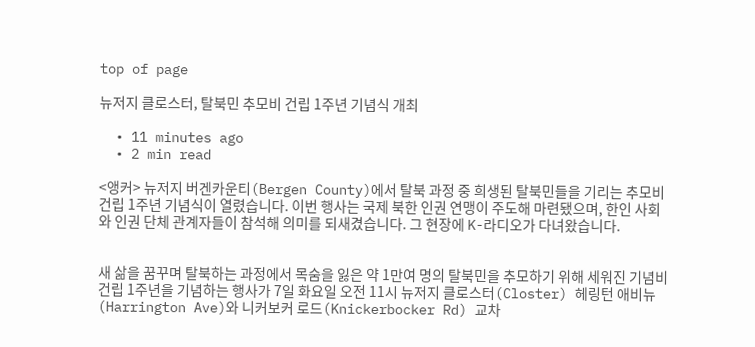top of page

뉴저지 클로스터, 탈북민 추모비 건립 1주년 기념식 개최

  • 11 minutes ago
  • 2 min read

<앵커> 뉴저지 버겐카운티(Bergen County)에서 탈북 과정 중 희생된 탈북민들을 기리는 추모비 건립 1주년 기념식이 열렸습니다. 이번 행사는 국제 북한 인권 연맹이 주도해 마련됐으며, 한인 사회와 인권 단체 관계자들이 참석해 의미를 되새겼습니다. 그 현장에 K-라디오가 다녀왔습니다.


새 삶을 꿈꾸며 탈북하는 과정에서 목숨을 잃은 약 1만여 명의 탈북민을 추모하기 위해 세워진 기념비 건립 1주년을 기념하는 행사가 7일 화요일 오전 11시 뉴저지 클로스터(Closter) 헤링턴 애비뉴(Harrington Ave)와 니커보커 로드(Knickerbocker Rd) 교차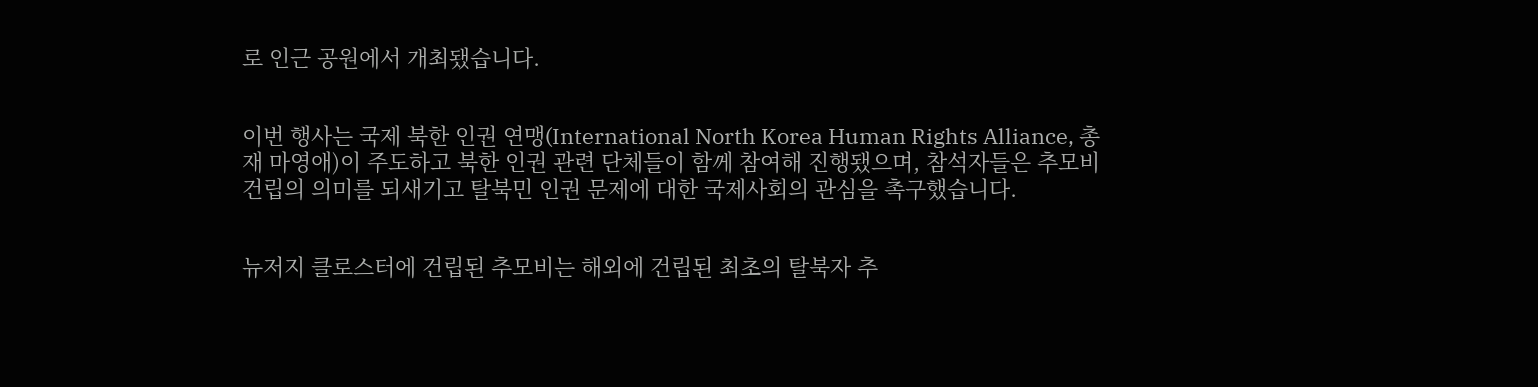로 인근 공원에서 개최됐습니다.


이번 행사는 국제 북한 인권 연맹(International North Korea Human Rights Alliance, 총재 마영애)이 주도하고 북한 인권 관련 단체들이 함께 참여해 진행됐으며, 참석자들은 추모비 건립의 의미를 되새기고 탈북민 인권 문제에 대한 국제사회의 관심을 촉구했습니다.


뉴저지 클로스터에 건립된 추모비는 해외에 건립된 최초의 탈북자 추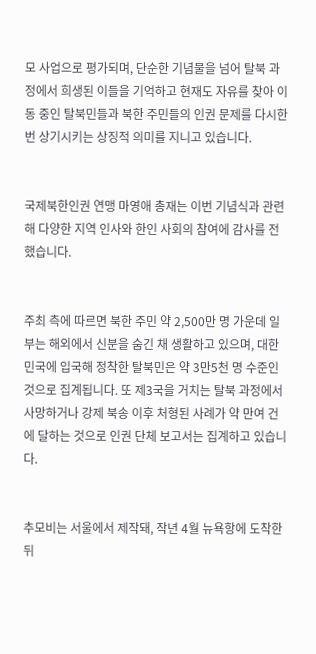모 사업으로 평가되며, 단순한 기념물을 넘어 탈북 과정에서 희생된 이들을 기억하고 현재도 자유를 찾아 이동 중인 탈북민들과 북한 주민들의 인권 문제를 다시한번 상기시키는 상징적 의미를 지니고 있습니다.


국제북한인권 연맹 마영애 총재는 이번 기념식과 관련해 다양한 지역 인사와 한인 사회의 참여에 감사를 전했습니다.


주최 측에 따르면 북한 주민 약 2,500만 명 가운데 일부는 해외에서 신분을 숨긴 채 생활하고 있으며, 대한민국에 입국해 정착한 탈북민은 약 3만5천 명 수준인 것으로 집계됩니다. 또 제3국을 거치는 탈북 과정에서 사망하거나 강제 북송 이후 처형된 사례가 약 만여 건에 달하는 것으로 인권 단체 보고서는 집계하고 있습니다.


추모비는 서울에서 제작돼, 작년 4월 뉴욕항에 도착한 뒤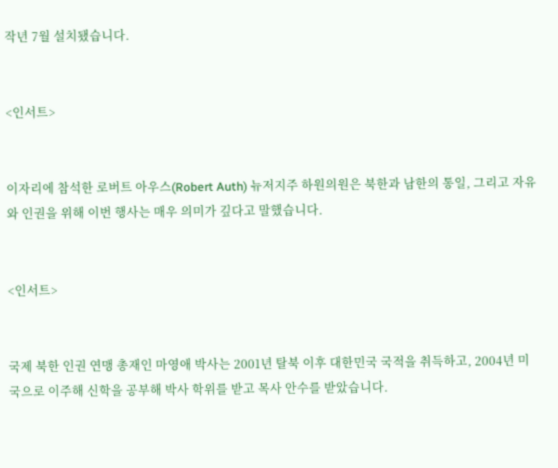작년 7월 설치됐습니다.


<인서트>


이자리에 참석한 로버트 아우스(Robert Auth) 뉴저지주 하원의원은 북한과 남한의 통일, 그리고 자유와 인권을 위해 이번 행사는 매우 의미가 깊다고 말했습니다.


<인서트>


국제 북한 인권 연맹 총재인 마영애 박사는 2001년 탈북 이후 대한민국 국적을 취득하고, 2004년 미국으로 이주해 신학을 공부해 박사 학위를 받고 목사 안수를 받았습니다.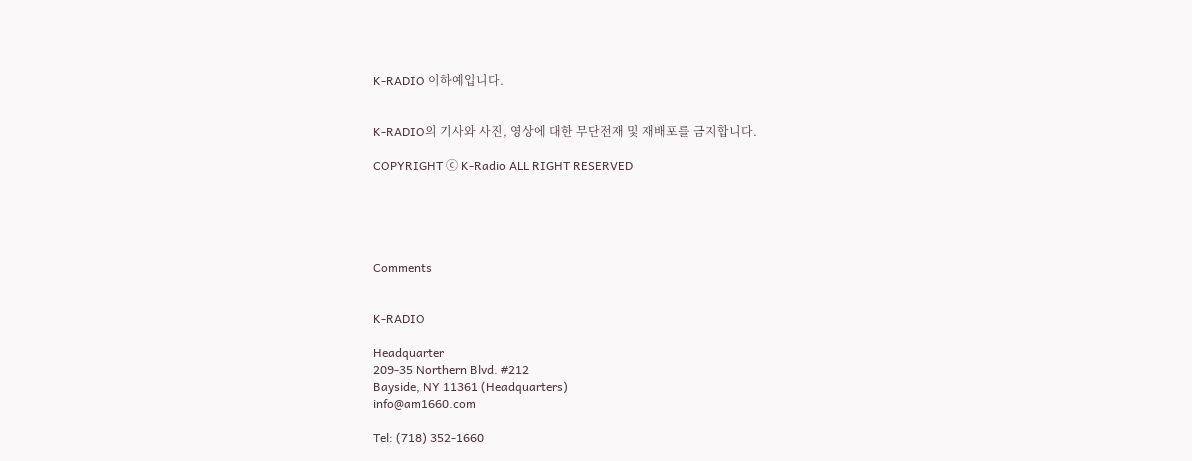K-RADIO 이하예입니다.


K-RADIO의 기사와 사진, 영상에 대한 무단전재 및 재배포를 금지합니다.

COPYRIGHT ⓒ K-Radio ALL RIGHT RESERVED





Comments


K-RADIO

Headquarter
209-35 Northern Blvd. #212
Bayside, NY 11361 (Headquarters)
info@am1660.com

Tel: (718) 352-1660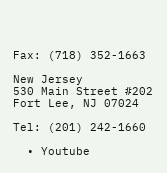Fax: (718) 352-1663

New Jersey
530 Main Street #202
Fort Lee, NJ 07024

Tel: (201) 242-1660

  • Youtube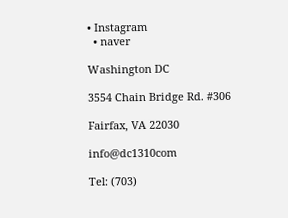• Instagram
  • naver

Washington DC

3554 Chain Bridge Rd. #306

Fairfax, VA 22030

info@dc1310com

Tel: (703)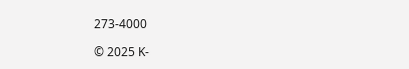273-4000

© 2025 K-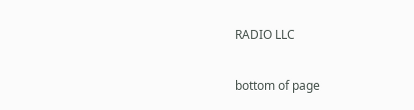RADIO LLC

bottom of page